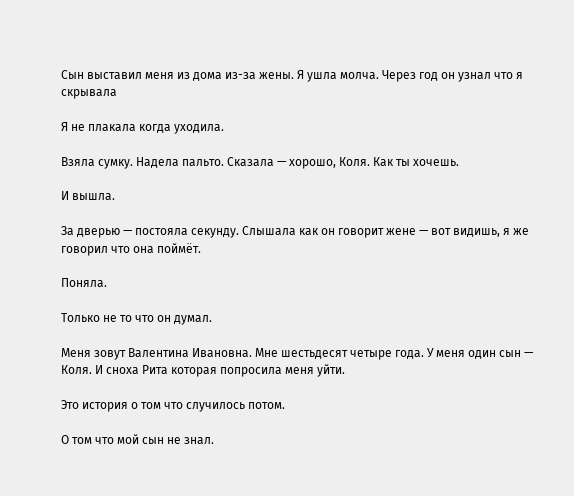Сын выставил меня из дома из-за жены. Я ушла молча. Через год он узнал что я скрывала

Я не плакала когда уходила.

Взяла сумку. Надела пальто. Сказала — хорошо, Коля. Как ты хочешь.

И вышла.

За дверью — постояла секунду. Слышала как он говорит жене — вот видишь, я же говорил что она поймёт.

Поняла.

Только не то что он думал.

Меня зовут Валентина Ивановна. Мне шестьдесят четыре года. У меня один сын — Коля. И сноха Рита которая попросила меня уйти.

Это история о том что случилось потом.

О том что мой сын не знал.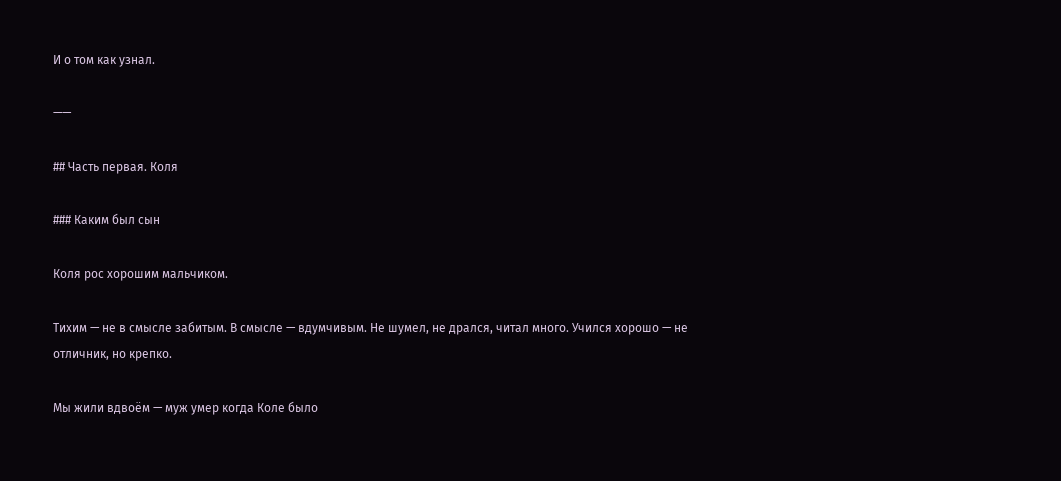И о том как узнал.

——

## Часть первая. Коля

### Каким был сын

Коля рос хорошим мальчиком.

Тихим — не в смысле забитым. В смысле — вдумчивым. Не шумел, не дрался, читал много. Учился хорошо — не отличник, но крепко.

Мы жили вдвоём — муж умер когда Коле было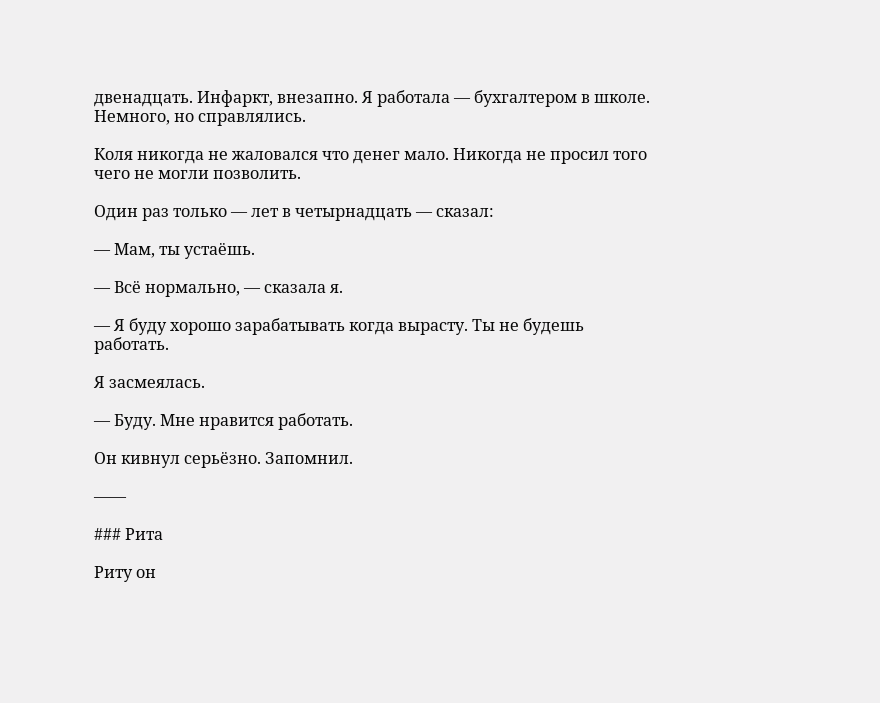двенадцать. Инфаркт, внезапно. Я работала — бухгалтером в школе. Немного, но справлялись.

Коля никогда не жаловался что денег мало. Никогда не просил того чего не могли позволить.

Один раз только — лет в четырнадцать — сказал:

— Мам, ты устаёшь.

— Всё нормально, — сказала я.

— Я буду хорошо зарабатывать когда вырасту. Ты не будешь работать.

Я засмеялась.

— Буду. Мне нравится работать.

Он кивнул серьёзно. Запомнил.

——

### Рита

Риту он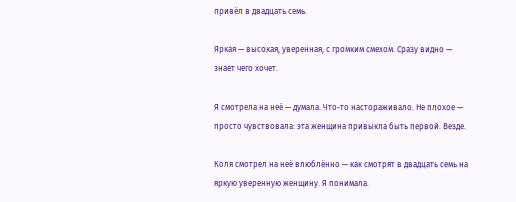привёл в двадцать семь.

Яркая — высокая, уверенная, с громким смехом. Сразу видно — знает чего хочет.

Я смотрела на неё — думала. Что-то настораживало. Не плохое — просто чувствовала: эта женщина привыкла быть первой. Везде.

Коля смотрел на неё влюблённо — как смотрят в двадцать семь на яркую уверенную женщину. Я понимала.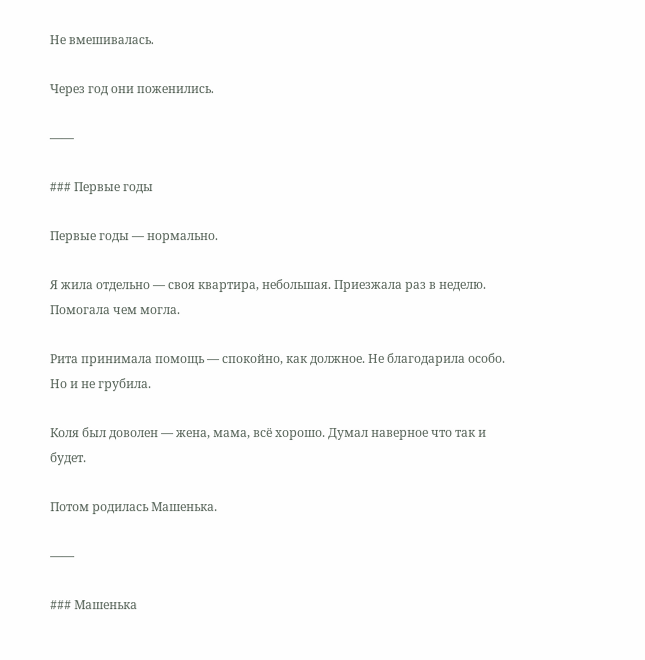Не вмешивалась.

Через год они поженились.

——

### Первые годы

Первые годы — нормально.

Я жила отдельно — своя квартира, небольшая. Приезжала раз в неделю. Помогала чем могла.

Рита принимала помощь — спокойно, как должное. Не благодарила особо. Но и не грубила.

Коля был доволен — жена, мама, всё хорошо. Думал наверное что так и будет.

Потом родилась Машенька.

——

### Машенька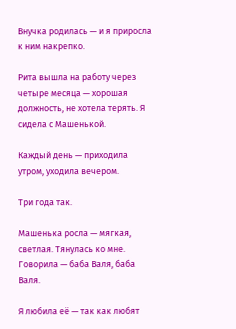Внучка родилась — и я приросла к ним накрепко.

Рита вышла на работу через четыре месяца — хорошая должность, не хотела терять. Я сидела с Машенькой.

Каждый день — приходила утром, уходила вечером.

Три года так.

Машенька росла — мягкая, светлая. Тянулась ко мне. Говорила — баба Валя, баба Валя.

Я любила её — так как любят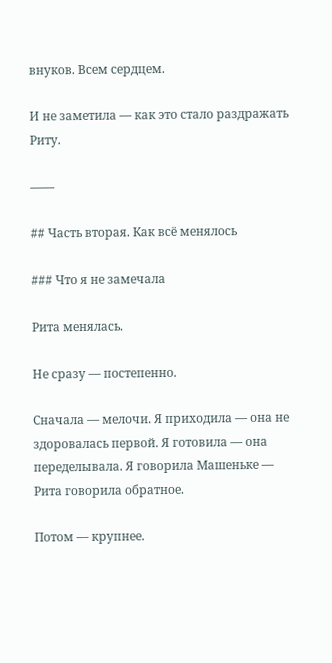внуков. Всем сердцем.

И не заметила — как это стало раздражать Риту.

——

## Часть вторая. Как всё менялось

### Что я не замечала

Рита менялась.

Не сразу — постепенно.

Сначала — мелочи. Я приходила — она не здоровалась первой. Я готовила — она переделывала. Я говорила Машеньке — Рита говорила обратное.

Потом — крупнее.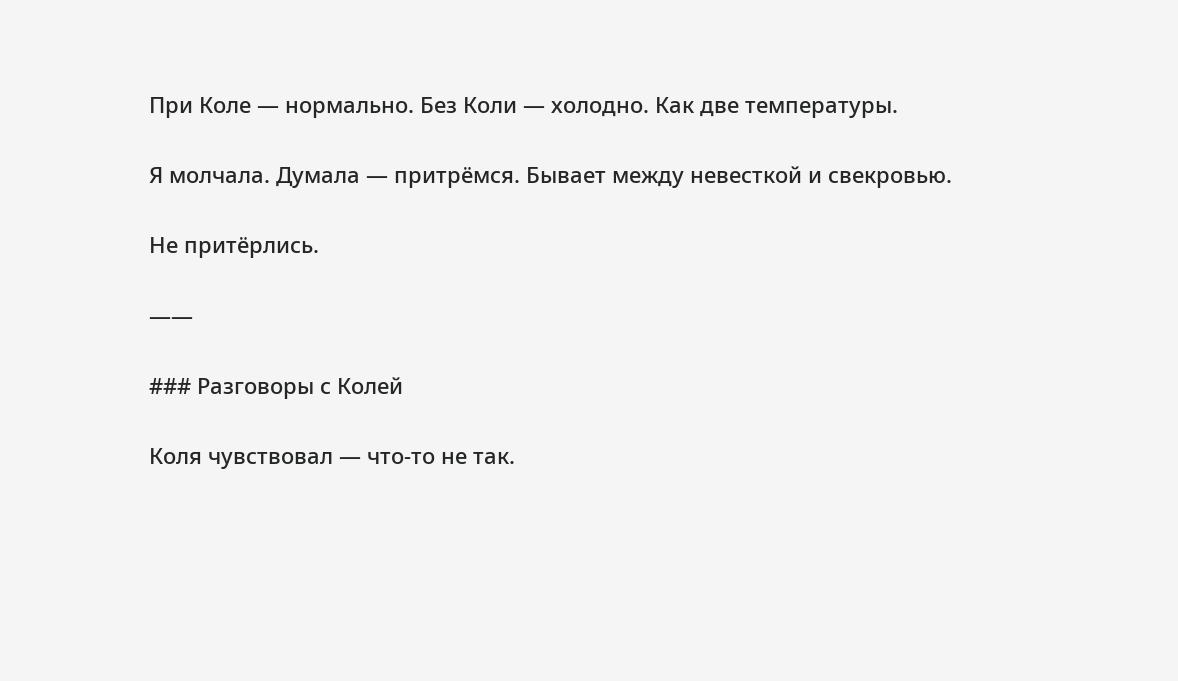При Коле — нормально. Без Коли — холодно. Как две температуры.

Я молчала. Думала — притрёмся. Бывает между невесткой и свекровью.

Не притёрлись.

——

### Разговоры с Колей

Коля чувствовал — что-то не так.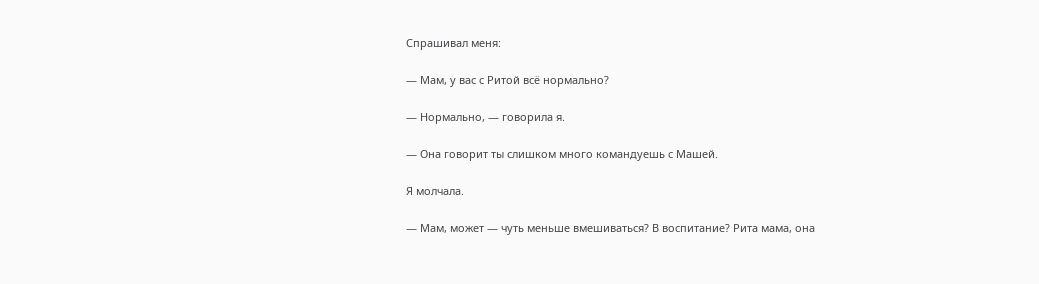Спрашивал меня:

— Мам, у вас с Ритой всё нормально?

— Нормально, — говорила я.

— Она говорит ты слишком много командуешь с Машей.

Я молчала.

— Мам, может — чуть меньше вмешиваться? В воспитание? Рита мама, она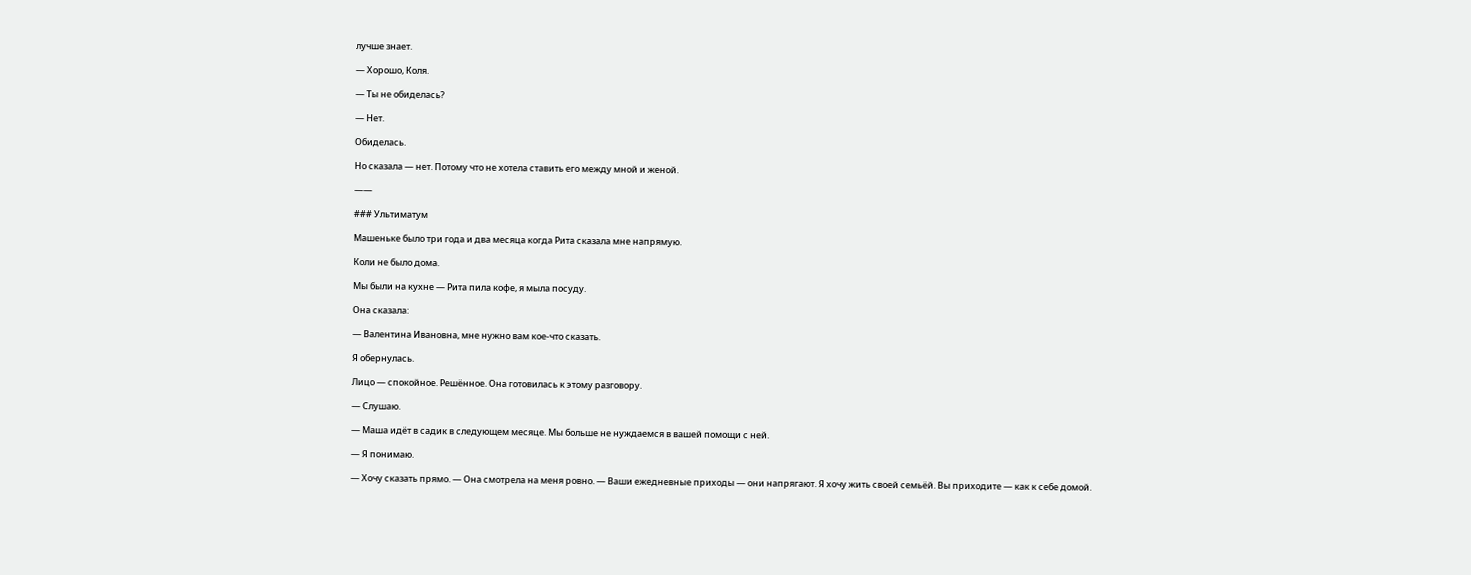лучше знает.

— Хорошо, Коля.

— Ты не обиделась?

— Нет.

Обиделась.

Но сказала — нет. Потому что не хотела ставить его между мной и женой.

——

### Ультиматум

Машеньке было три года и два месяца когда Рита сказала мне напрямую.

Коли не было дома.

Мы были на кухне — Рита пила кофе, я мыла посуду.

Она сказала:

— Валентина Ивановна, мне нужно вам кое-что сказать.

Я обернулась.

Лицо — спокойное. Решённое. Она готовилась к этому разговору.

— Слушаю.

— Маша идёт в садик в следующем месяце. Мы больше не нуждаемся в вашей помощи с ней.

— Я понимаю.

— Хочу сказать прямо. — Она смотрела на меня ровно. — Ваши ежедневные приходы — они напрягают. Я хочу жить своей семьёй. Вы приходите — как к себе домой.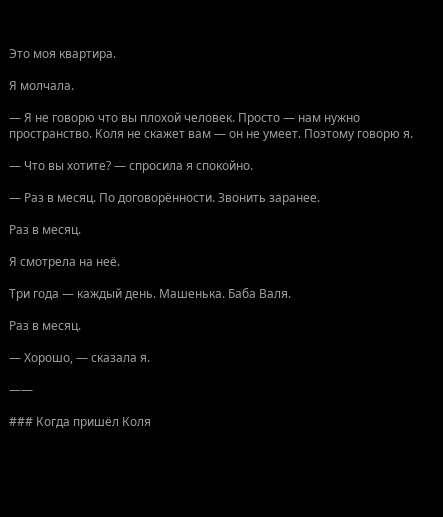Это моя квартира.

Я молчала.

— Я не говорю что вы плохой человек. Просто — нам нужно пространство. Коля не скажет вам — он не умеет. Поэтому говорю я.

— Что вы хотите? — спросила я спокойно.

— Раз в месяц. По договорённости. Звонить заранее.

Раз в месяц.

Я смотрела на неё.

Три года — каждый день. Машенька. Баба Валя.

Раз в месяц.

— Хорошо, — сказала я.

——

### Когда пришёл Коля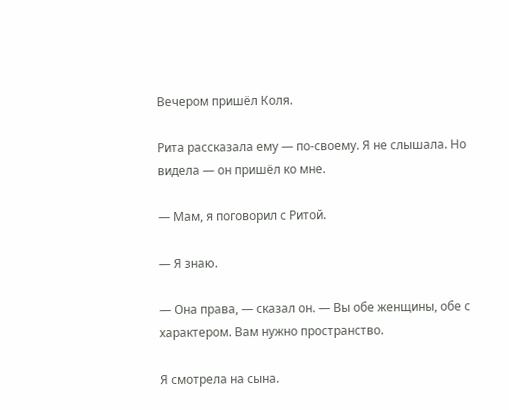Вечером пришёл Коля.

Рита рассказала ему — по-своему. Я не слышала. Но видела — он пришёл ко мне.

— Мам, я поговорил с Ритой.

— Я знаю.

— Она права, — сказал он. — Вы обе женщины, обе с характером. Вам нужно пространство.

Я смотрела на сына.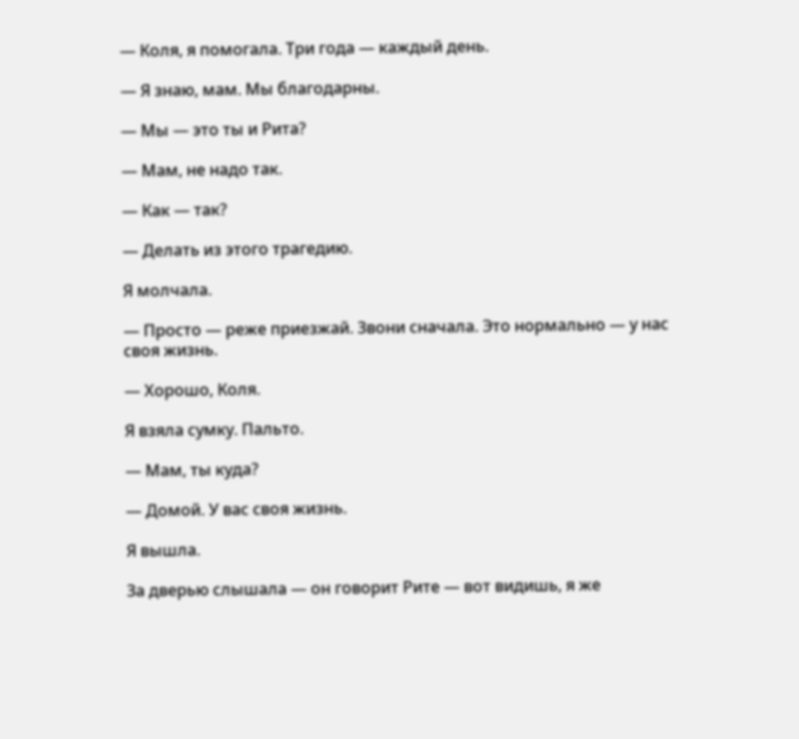— Коля, я помогала. Три года — каждый день.

— Я знаю, мам. Мы благодарны.

— Мы — это ты и Рита?

— Мам, не надо так.

— Как — так?

— Делать из этого трагедию.

Я молчала.

— Просто — реже приезжай. Звони сначала. Это нормально — у нас своя жизнь.

— Хорошо, Коля.

Я взяла сумку. Пальто.

— Мам, ты куда?

— Домой. У вас своя жизнь.

Я вышла.

За дверью слышала — он говорит Рите — вот видишь, я же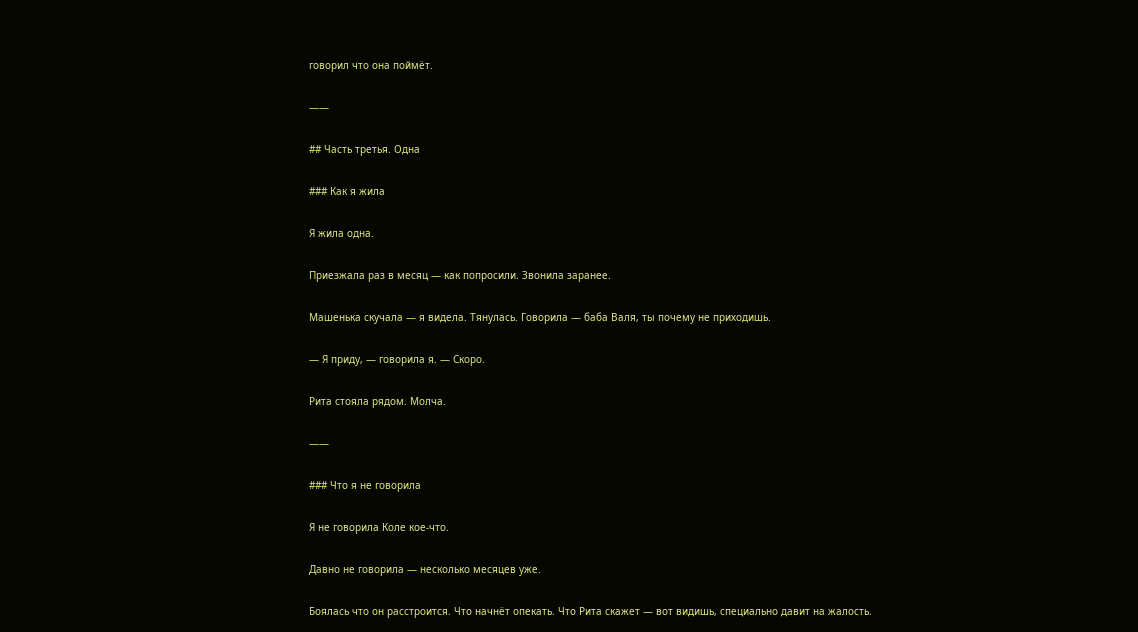говорил что она поймёт.

——

## Часть третья. Одна

### Как я жила

Я жила одна.

Приезжала раз в месяц — как попросили. Звонила заранее.

Машенька скучала — я видела. Тянулась. Говорила — баба Валя, ты почему не приходишь.

— Я приду, — говорила я. — Скоро.

Рита стояла рядом. Молча.

——

### Что я не говорила

Я не говорила Коле кое-что.

Давно не говорила — несколько месяцев уже.

Боялась что он расстроится. Что начнёт опекать. Что Рита скажет — вот видишь, специально давит на жалость.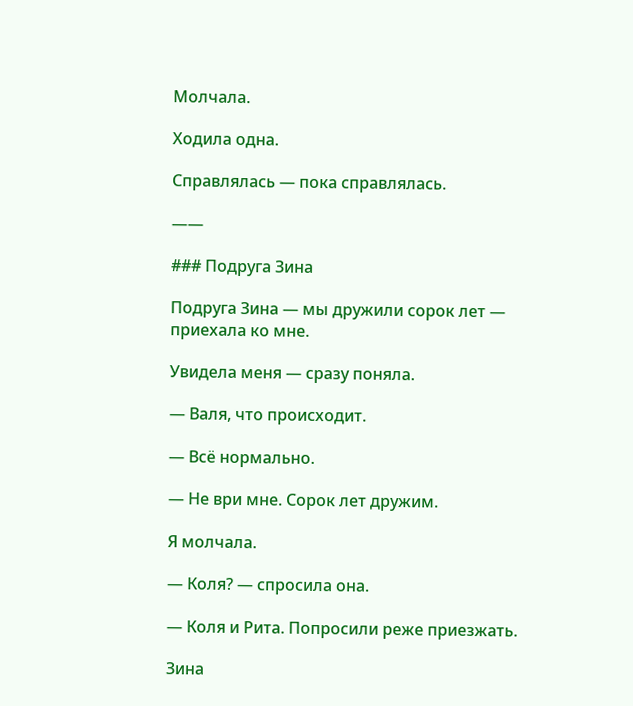Молчала.

Ходила одна.

Справлялась — пока справлялась.

——

### Подруга Зина

Подруга Зина — мы дружили сорок лет — приехала ко мне.

Увидела меня — сразу поняла.

— Валя, что происходит.

— Всё нормально.

— Не ври мне. Сорок лет дружим.

Я молчала.

— Коля? — спросила она.

— Коля и Рита. Попросили реже приезжать.

Зина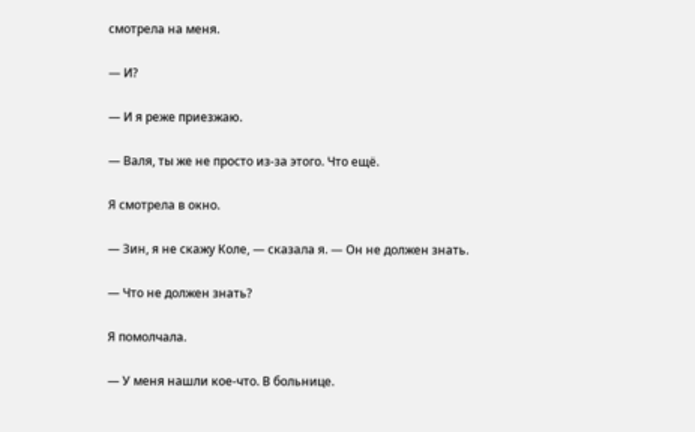смотрела на меня.

— И?

— И я реже приезжаю.

— Валя, ты же не просто из-за этого. Что ещё.

Я смотрела в окно.

— Зин, я не скажу Коле, — сказала я. — Он не должен знать.

— Что не должен знать?

Я помолчала.

— У меня нашли кое-что. В больнице.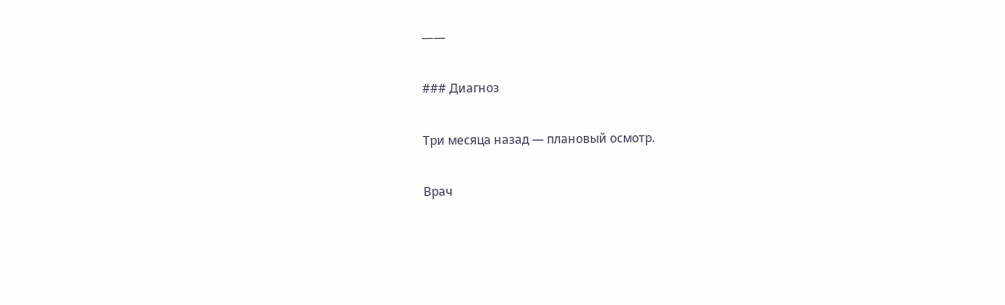——

### Диагноз

Три месяца назад — плановый осмотр.

Врач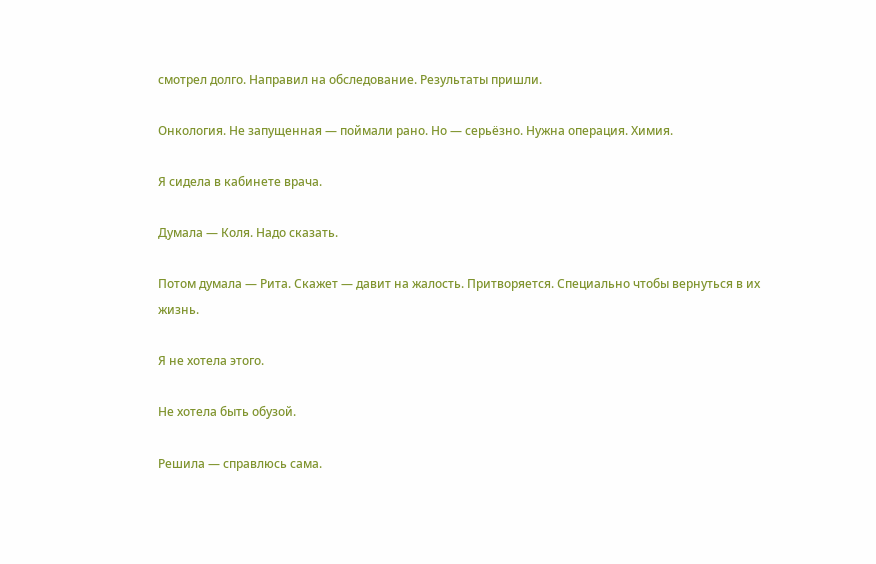смотрел долго. Направил на обследование. Результаты пришли.

Онкология. Не запущенная — поймали рано. Но — серьёзно. Нужна операция. Химия.

Я сидела в кабинете врача.

Думала — Коля. Надо сказать.

Потом думала — Рита. Скажет — давит на жалость. Притворяется. Специально чтобы вернуться в их жизнь.

Я не хотела этого.

Не хотела быть обузой.

Решила — справлюсь сама.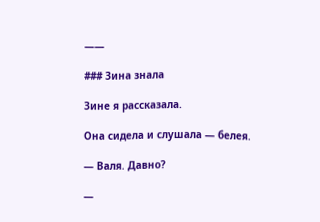——

### Зина знала

Зине я рассказала.

Она сидела и слушала — белея.

— Валя. Давно?

—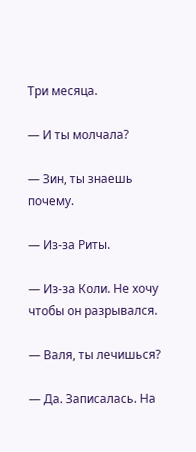Три месяца.

— И ты молчала?

— Зин, ты знаешь почему.

— Из-за Риты.

— Из-за Коли. Не хочу чтобы он разрывался.

— Валя, ты лечишься?

— Да. Записалась. На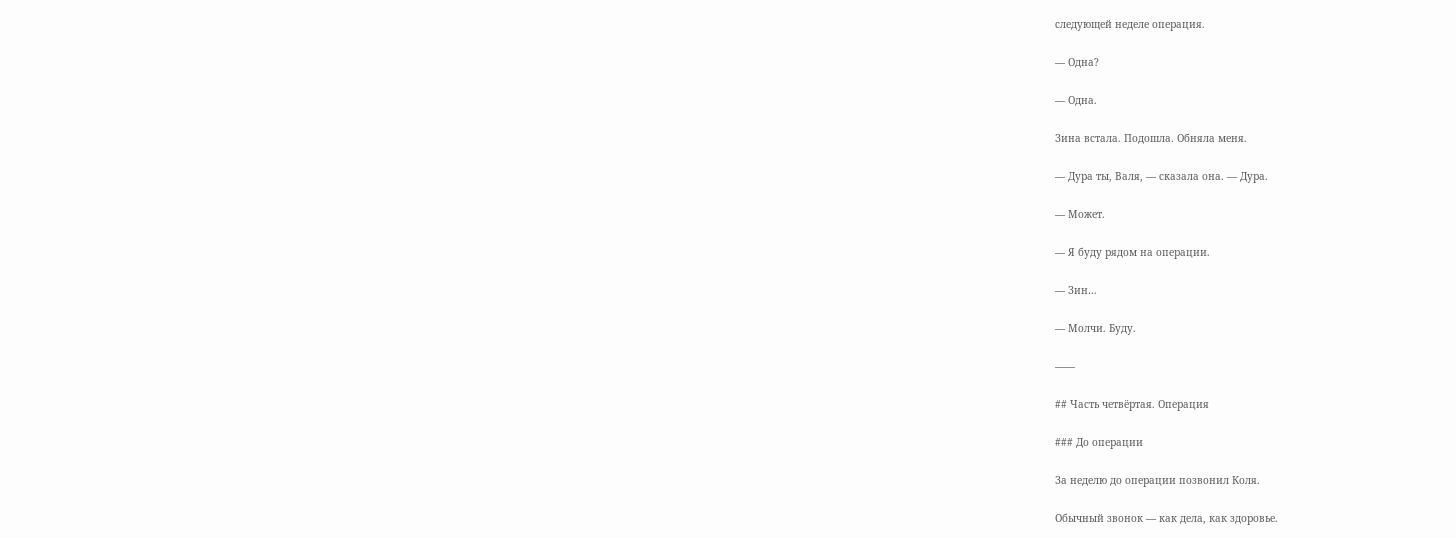следующей неделе операция.

— Одна?

— Одна.

Зина встала. Подошла. Обняла меня.

— Дура ты, Валя, — сказала она. — Дура.

— Может.

— Я буду рядом на операции.

— Зин…

— Молчи. Буду.

——

## Часть четвёртая. Операция

### До операции

За неделю до операции позвонил Коля.

Обычный звонок — как дела, как здоровье.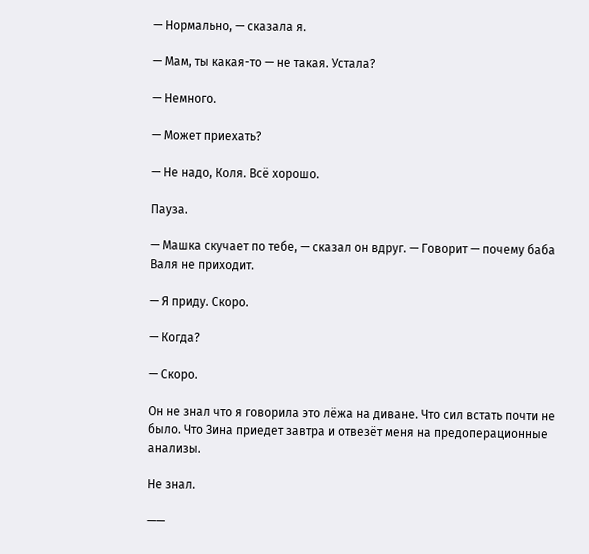— Нормально, — сказала я.

— Мам, ты какая-то — не такая. Устала?

— Немного.

— Может приехать?

— Не надо, Коля. Всё хорошо.

Пауза.

— Машка скучает по тебе, — сказал он вдруг. — Говорит — почему баба Валя не приходит.

— Я приду. Скоро.

— Когда?

— Скоро.

Он не знал что я говорила это лёжа на диване. Что сил встать почти не было. Что Зина приедет завтра и отвезёт меня на предоперационные анализы.

Не знал.

——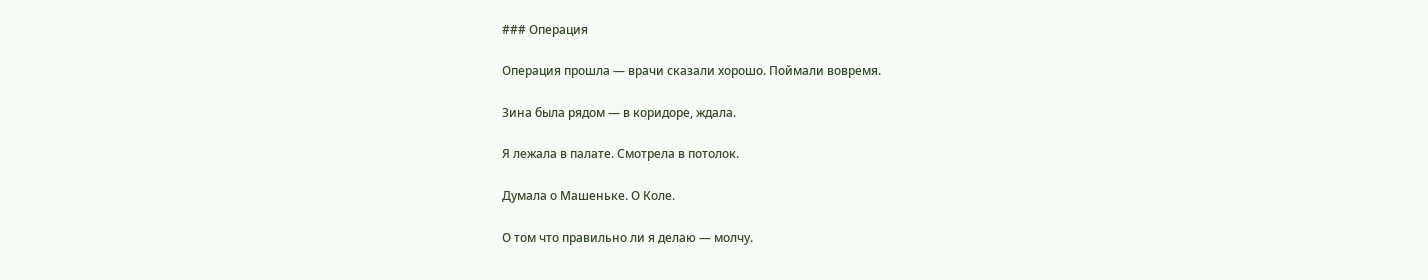### Операция

Операция прошла — врачи сказали хорошо. Поймали вовремя.

Зина была рядом — в коридоре, ждала.

Я лежала в палате. Смотрела в потолок.

Думала о Машеньке. О Коле.

О том что правильно ли я делаю — молчу.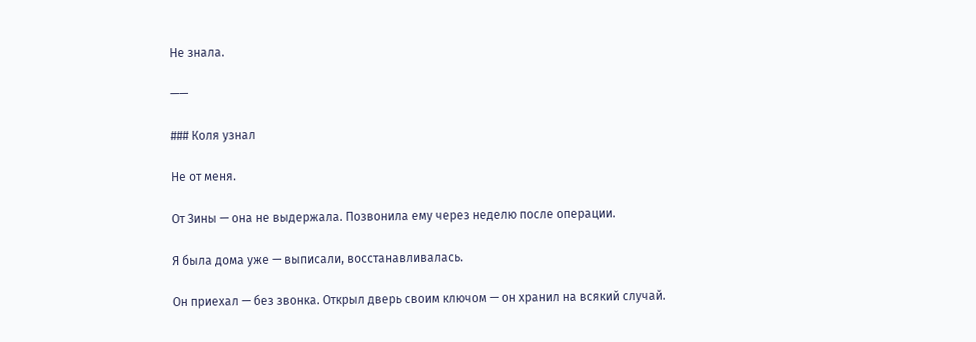Не знала.

——

### Коля узнал

Не от меня.

От Зины — она не выдержала. Позвонила ему через неделю после операции.

Я была дома уже — выписали, восстанавливалась.

Он приехал — без звонка. Открыл дверь своим ключом — он хранил на всякий случай.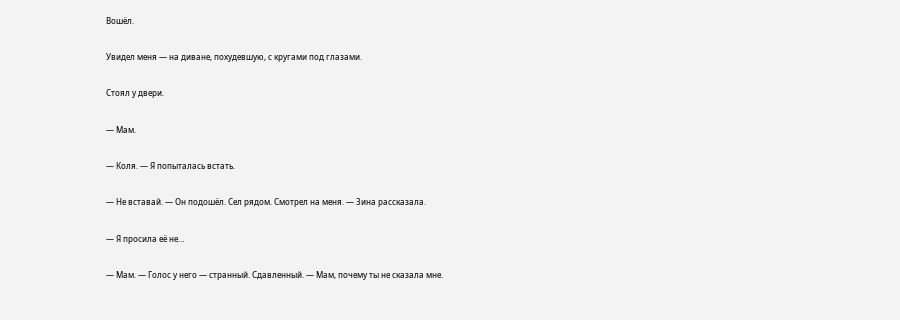Вошёл.

Увидел меня — на диване, похудевшую, с кругами под глазами.

Стоял у двери.

— Мам.

— Коля. — Я попыталась встать.

— Не вставай. — Он подошёл. Сел рядом. Смотрел на меня. — Зина рассказала.

— Я просила её не…

— Мам. — Голос у него — странный. Сдавленный. — Мам, почему ты не сказала мне.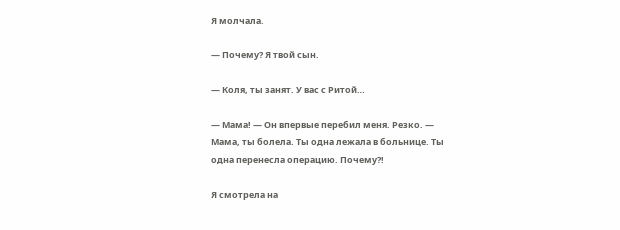Я молчала.

— Почему? Я твой сын.

— Коля, ты занят. У вас с Ритой…

— Мама! — Он впервые перебил меня. Резко. — Мама, ты болела. Ты одна лежала в больнице. Ты одна перенесла операцию. Почему?!

Я смотрела на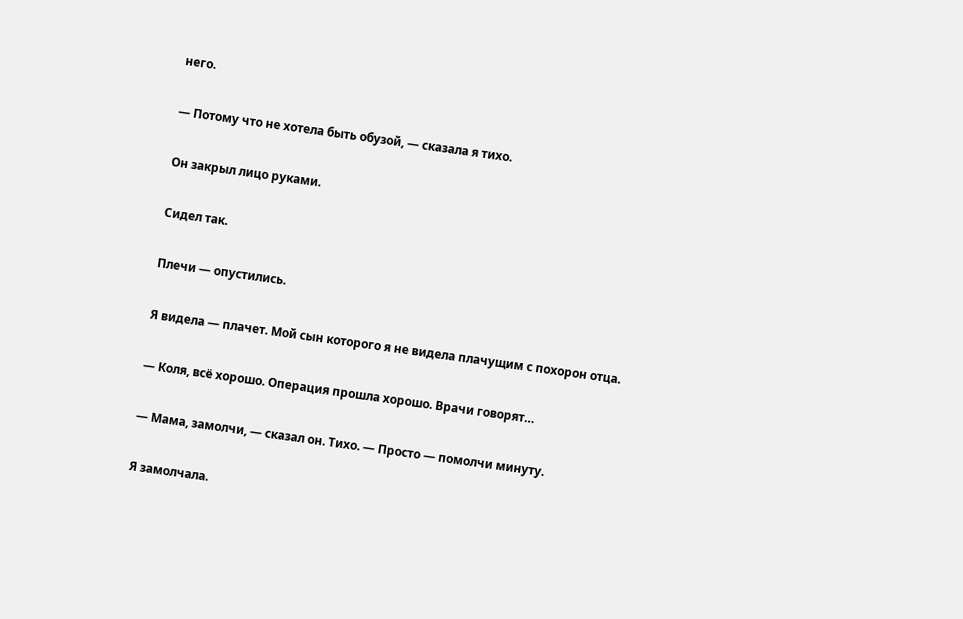него.

— Потому что не хотела быть обузой, — сказала я тихо.

Он закрыл лицо руками.

Сидел так.

Плечи — опустились.

Я видела — плачет. Мой сын которого я не видела плачущим с похорон отца.

— Коля, всё хорошо. Операция прошла хорошо. Врачи говорят…

— Мама, замолчи, — сказал он. Тихо. — Просто — помолчи минуту.

Я замолчала.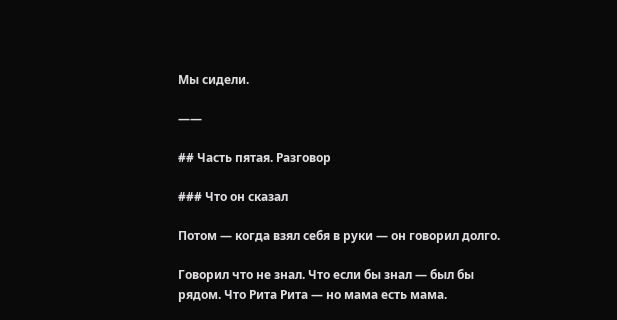Мы сидели.

——

## Часть пятая. Разговор

### Что он сказал

Потом — когда взял себя в руки — он говорил долго.

Говорил что не знал. Что если бы знал — был бы рядом. Что Рита Рита — но мама есть мама.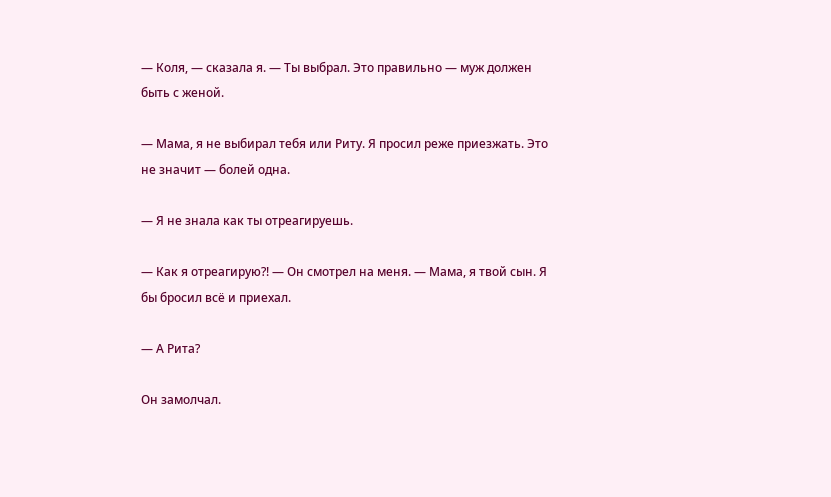— Коля, — сказала я. — Ты выбрал. Это правильно — муж должен быть с женой.

— Мама, я не выбирал тебя или Риту. Я просил реже приезжать. Это не значит — болей одна.

— Я не знала как ты отреагируешь.

— Как я отреагирую?! — Он смотрел на меня. — Мама, я твой сын. Я бы бросил всё и приехал.

— А Рита?

Он замолчал.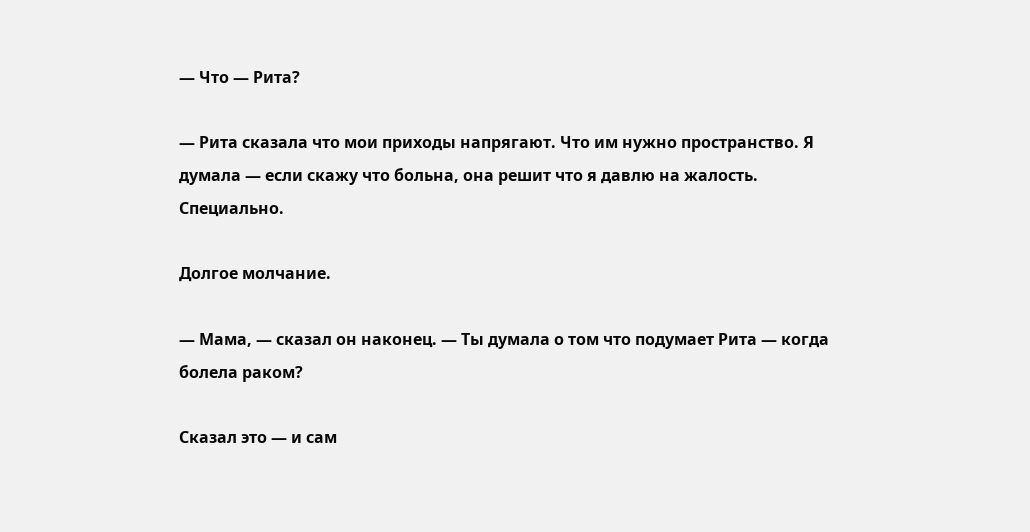— Что — Рита?

— Рита сказала что мои приходы напрягают. Что им нужно пространство. Я думала — если скажу что больна, она решит что я давлю на жалость. Специально.

Долгое молчание.

— Мама, — сказал он наконец. — Ты думала о том что подумает Рита — когда болела раком?

Сказал это — и сам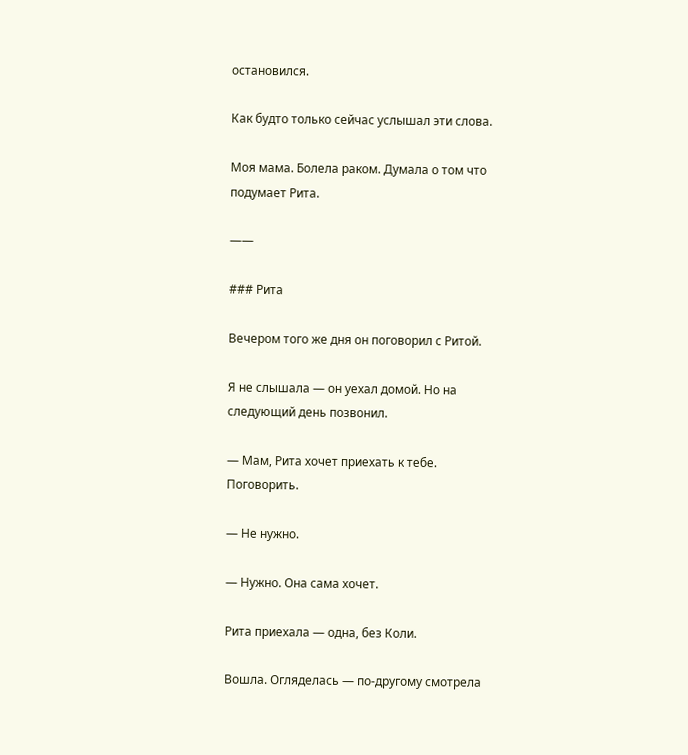остановился.

Как будто только сейчас услышал эти слова.

Моя мама. Болела раком. Думала о том что подумает Рита.

——

### Рита

Вечером того же дня он поговорил с Ритой.

Я не слышала — он уехал домой. Но на следующий день позвонил.

— Мам, Рита хочет приехать к тебе. Поговорить.

— Не нужно.

— Нужно. Она сама хочет.

Рита приехала — одна, без Коли.

Вошла. Огляделась — по-другому смотрела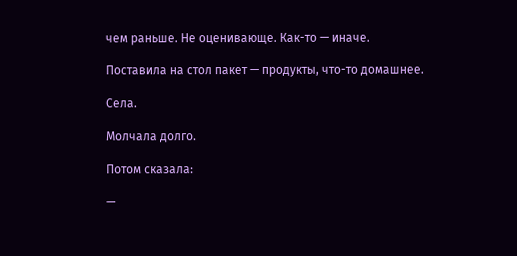чем раньше. Не оценивающе. Как-то — иначе.

Поставила на стол пакет — продукты, что-то домашнее.

Села.

Молчала долго.

Потом сказала:

—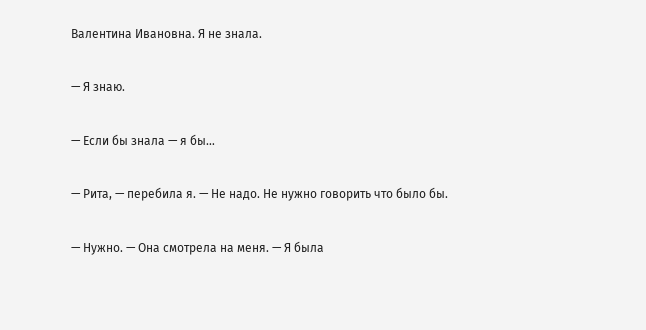Валентина Ивановна. Я не знала.

— Я знаю.

— Если бы знала — я бы…

— Рита, — перебила я. — Не надо. Не нужно говорить что было бы.

— Нужно. — Она смотрела на меня. — Я была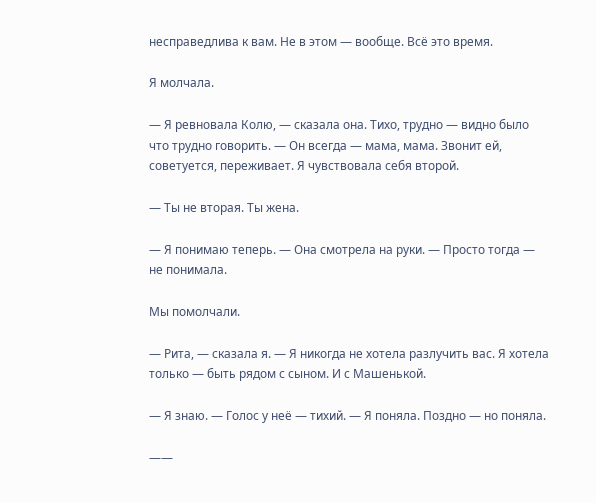несправедлива к вам. Не в этом — вообще. Всё это время.

Я молчала.

— Я ревновала Колю, — сказала она. Тихо, трудно — видно было что трудно говорить. — Он всегда — мама, мама. Звонит ей, советуется, переживает. Я чувствовала себя второй.

— Ты не вторая. Ты жена.

— Я понимаю теперь. — Она смотрела на руки. — Просто тогда — не понимала.

Мы помолчали.

— Рита, — сказала я. — Я никогда не хотела разлучить вас. Я хотела только — быть рядом с сыном. И с Машенькой.

— Я знаю. — Голос у неё — тихий. — Я поняла. Поздно — но поняла.

——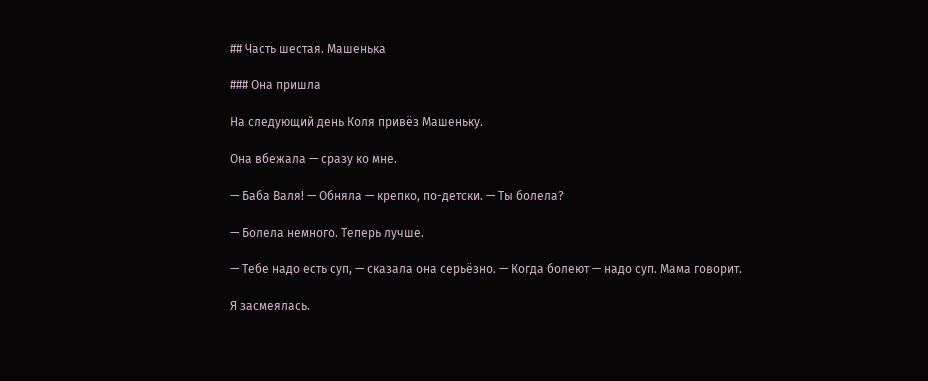## Часть шестая. Машенька

### Она пришла

На следующий день Коля привёз Машеньку.

Она вбежала — сразу ко мне.

— Баба Валя! — Обняла — крепко, по-детски. — Ты болела?

— Болела немного. Теперь лучше.

— Тебе надо есть суп, — сказала она серьёзно. — Когда болеют — надо суп. Мама говорит.

Я засмеялась.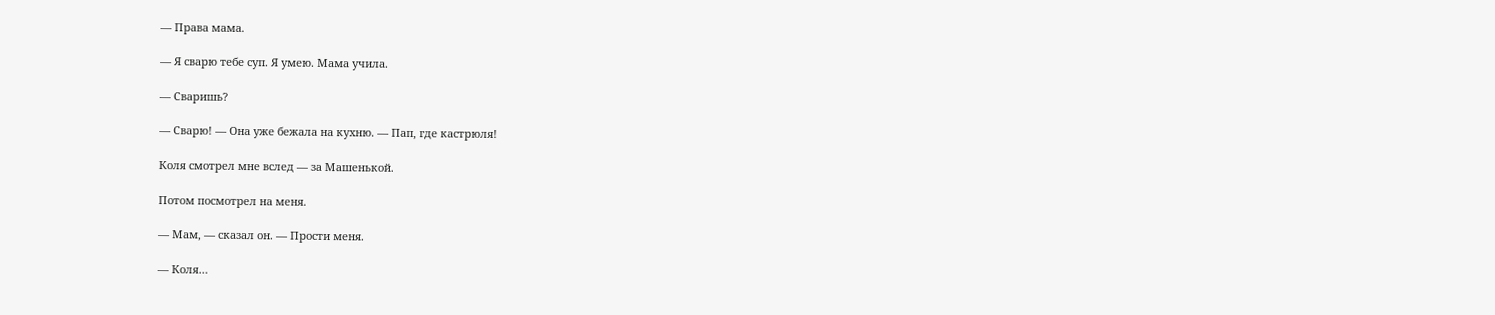— Права мама.

— Я сварю тебе суп. Я умею. Мама учила.

— Сваришь?

— Сварю! — Она уже бежала на кухню. — Пап, где кастрюля!

Коля смотрел мне вслед — за Машенькой.

Потом посмотрел на меня.

— Мам, — сказал он. — Прости меня.

— Коля…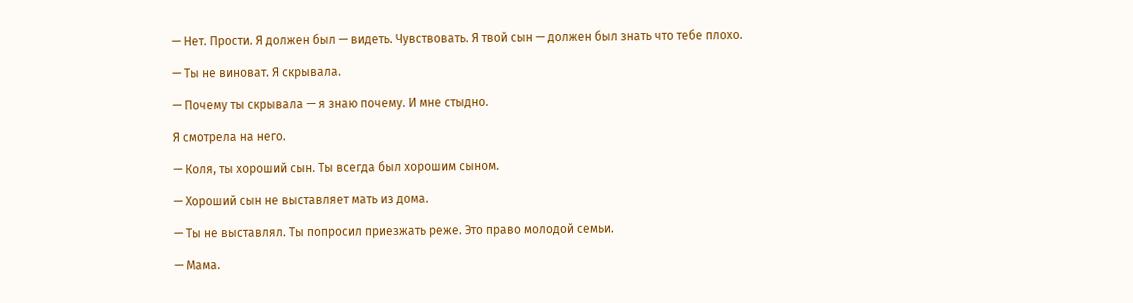— Нет. Прости. Я должен был — видеть. Чувствовать. Я твой сын — должен был знать что тебе плохо.

— Ты не виноват. Я скрывала.

— Почему ты скрывала — я знаю почему. И мне стыдно.

Я смотрела на него.

— Коля, ты хороший сын. Ты всегда был хорошим сыном.

— Хороший сын не выставляет мать из дома.

— Ты не выставлял. Ты попросил приезжать реже. Это право молодой семьи.

— Мама.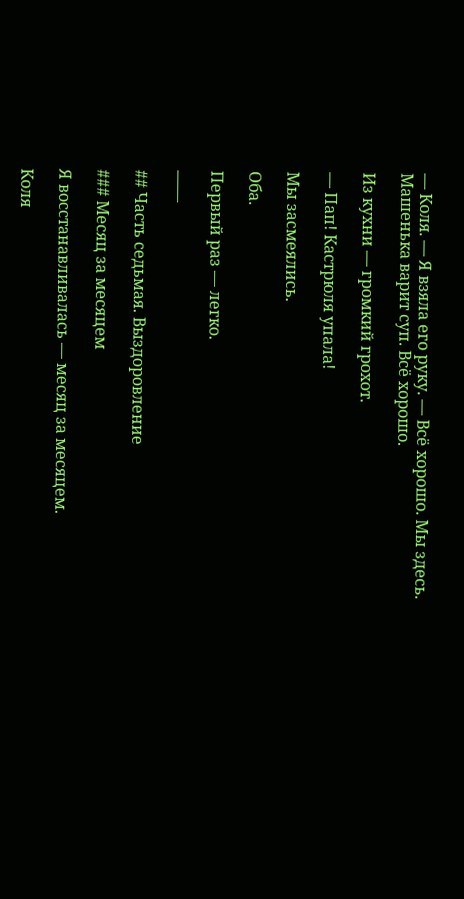— Коля. — Я взяла его руку. — Всё хорошо. Мы здесь. Машенька варит суп. Всё хорошо.

Из кухни — громкий грохот.

— Пап! Кастрюля упала!

Мы засмеялись.

Оба.

Первый раз — легко.

——

## Часть седьмая. Выздоровление

### Месяц за месяцем

Я восстанавливалась — месяц за месяцем.

Коля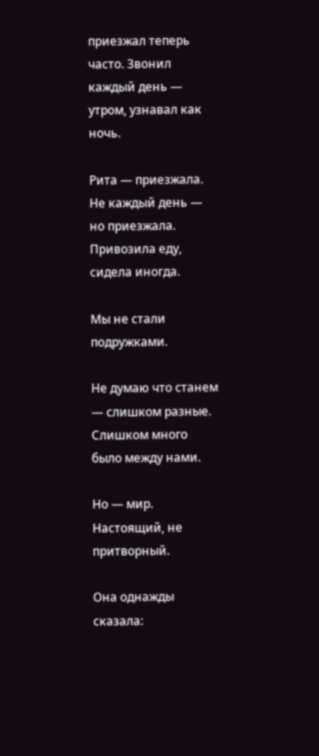приезжал теперь часто. Звонил каждый день — утром, узнавал как ночь.

Рита — приезжала. Не каждый день — но приезжала. Привозила еду, сидела иногда.

Мы не стали подружками.

Не думаю что станем — слишком разные. Слишком много было между нами.

Но — мир. Настоящий, не притворный.

Она однажды сказала: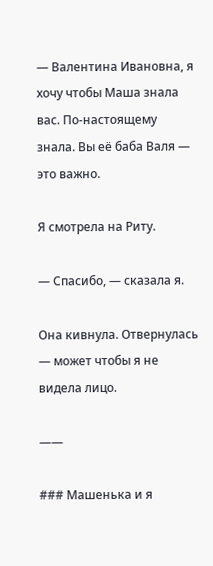— Валентина Ивановна, я хочу чтобы Маша знала вас. По-настоящему знала. Вы её баба Валя — это важно.

Я смотрела на Риту.

— Спасибо, — сказала я.

Она кивнула. Отвернулась — может чтобы я не видела лицо.

——

### Машенька и я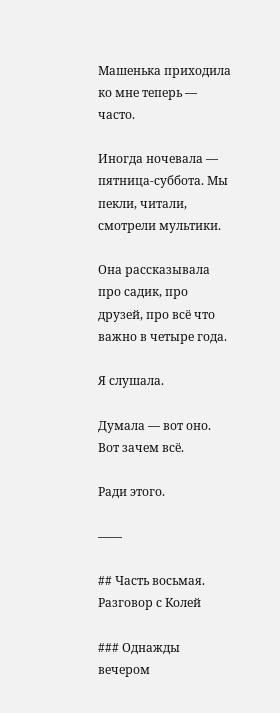Машенька приходила ко мне теперь — часто.

Иногда ночевала — пятница-суббота. Мы пекли, читали, смотрели мультики.

Она рассказывала про садик, про друзей, про всё что важно в четыре года.

Я слушала.

Думала — вот оно. Вот зачем всё.

Ради этого.

——

## Часть восьмая. Разговор с Колей

### Однажды вечером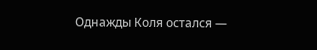Однажды Коля остался —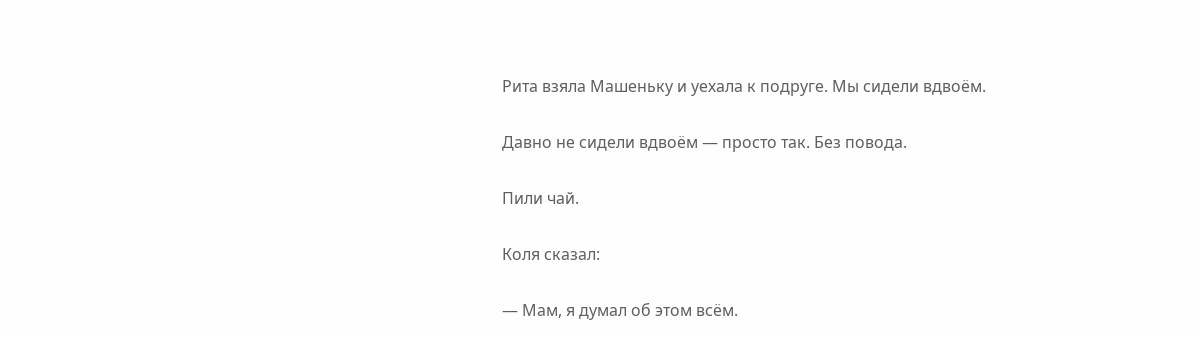Рита взяла Машеньку и уехала к подруге. Мы сидели вдвоём.

Давно не сидели вдвоём — просто так. Без повода.

Пили чай.

Коля сказал:

— Мам, я думал об этом всём.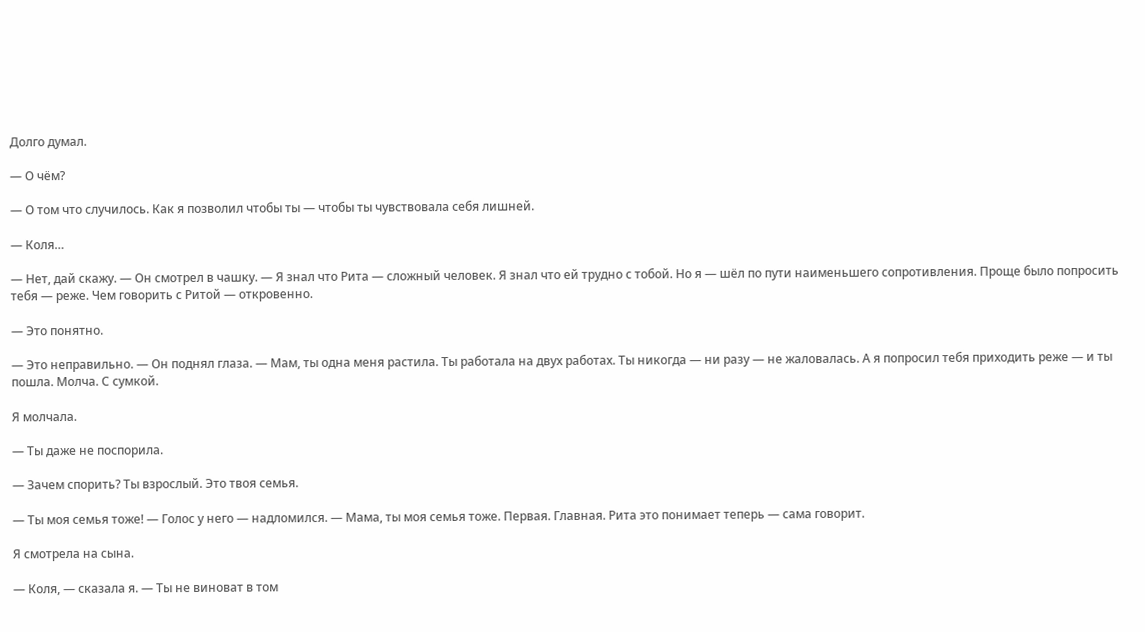Долго думал.

— О чём?

— О том что случилось. Как я позволил чтобы ты — чтобы ты чувствовала себя лишней.

— Коля…

— Нет, дай скажу. — Он смотрел в чашку. — Я знал что Рита — сложный человек. Я знал что ей трудно с тобой. Но я — шёл по пути наименьшего сопротивления. Проще было попросить тебя — реже. Чем говорить с Ритой — откровенно.

— Это понятно.

— Это неправильно. — Он поднял глаза. — Мам, ты одна меня растила. Ты работала на двух работах. Ты никогда — ни разу — не жаловалась. А я попросил тебя приходить реже — и ты пошла. Молча. С сумкой.

Я молчала.

— Ты даже не поспорила.

— Зачем спорить? Ты взрослый. Это твоя семья.

— Ты моя семья тоже! — Голос у него — надломился. — Мама, ты моя семья тоже. Первая. Главная. Рита это понимает теперь — сама говорит.

Я смотрела на сына.

— Коля, — сказала я. — Ты не виноват в том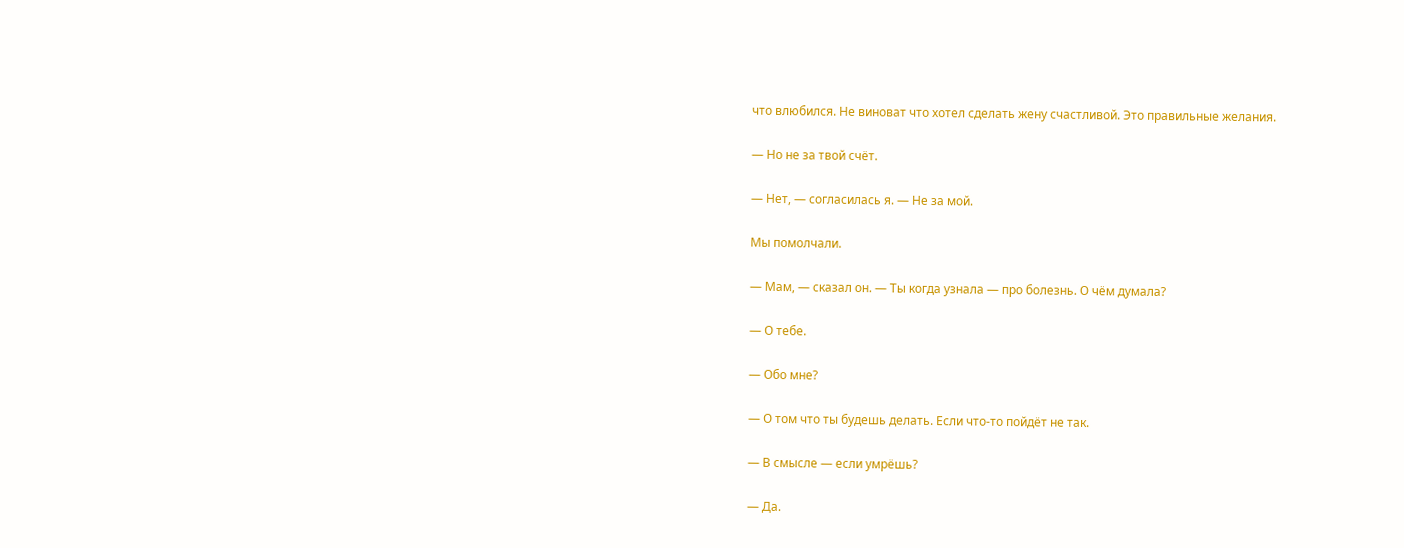что влюбился. Не виноват что хотел сделать жену счастливой. Это правильные желания.

— Но не за твой счёт.

— Нет, — согласилась я. — Не за мой.

Мы помолчали.

— Мам, — сказал он. — Ты когда узнала — про болезнь. О чём думала?

— О тебе.

— Обо мне?

— О том что ты будешь делать. Если что-то пойдёт не так.

— В смысле — если умрёшь?

— Да.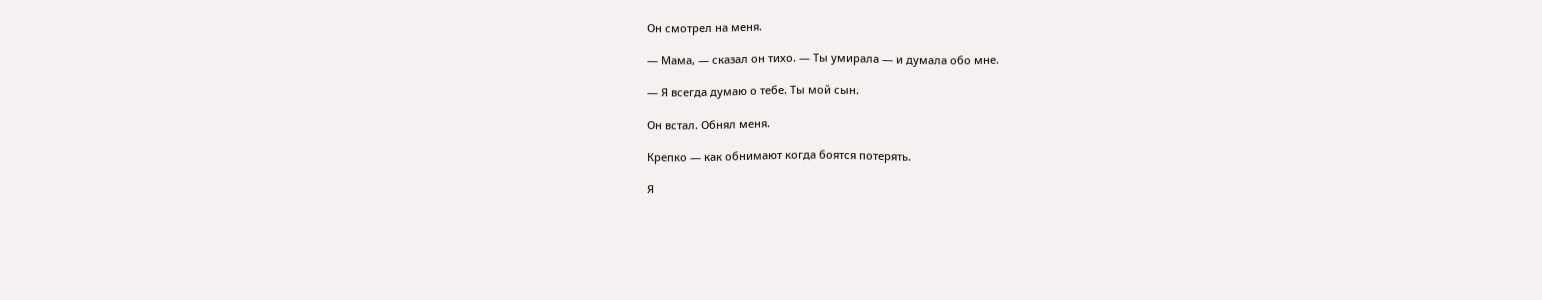Он смотрел на меня.

— Мама, — сказал он тихо. — Ты умирала — и думала обо мне.

— Я всегда думаю о тебе. Ты мой сын.

Он встал. Обнял меня.

Крепко — как обнимают когда боятся потерять.

Я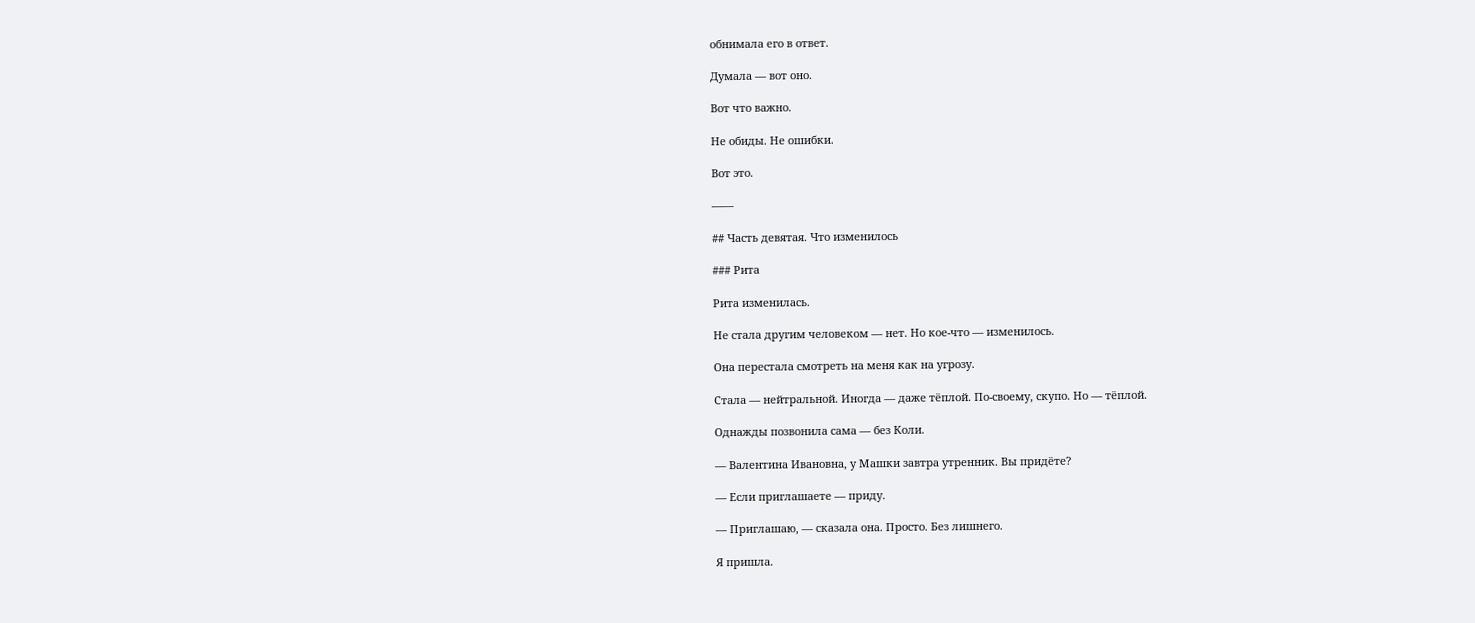обнимала его в ответ.

Думала — вот оно.

Вот что важно.

Не обиды. Не ошибки.

Вот это.

——

## Часть девятая. Что изменилось

### Рита

Рита изменилась.

Не стала другим человеком — нет. Но кое-что — изменилось.

Она перестала смотреть на меня как на угрозу.

Стала — нейтральной. Иногда — даже тёплой. По-своему, скупо. Но — тёплой.

Однажды позвонила сама — без Коли.

— Валентина Ивановна, у Машки завтра утренник. Вы придёте?

— Если приглашаете — приду.

— Приглашаю, — сказала она. Просто. Без лишнего.

Я пришла.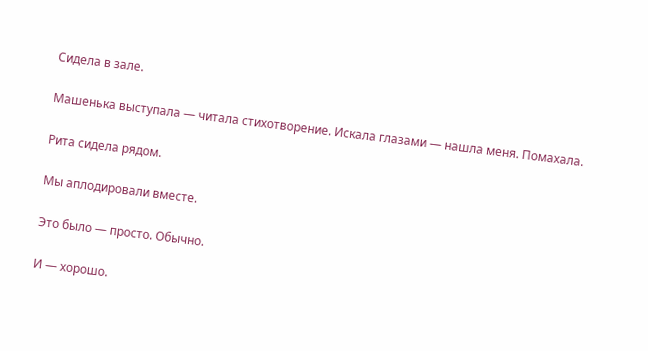Сидела в зале.

Машенька выступала — читала стихотворение. Искала глазами — нашла меня. Помахала.

Рита сидела рядом.

Мы аплодировали вместе.

Это было — просто. Обычно.

И — хорошо.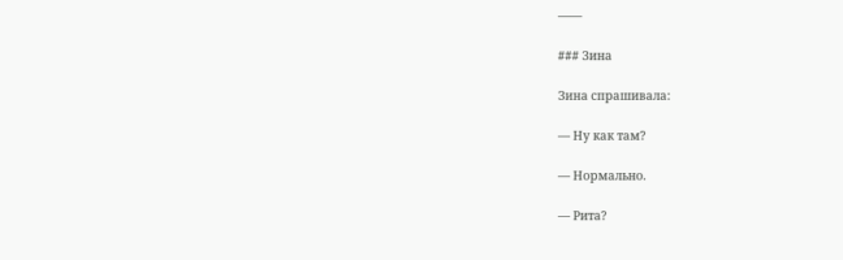——

### Зина

Зина спрашивала:

— Ну как там?

— Нормально.

— Рита?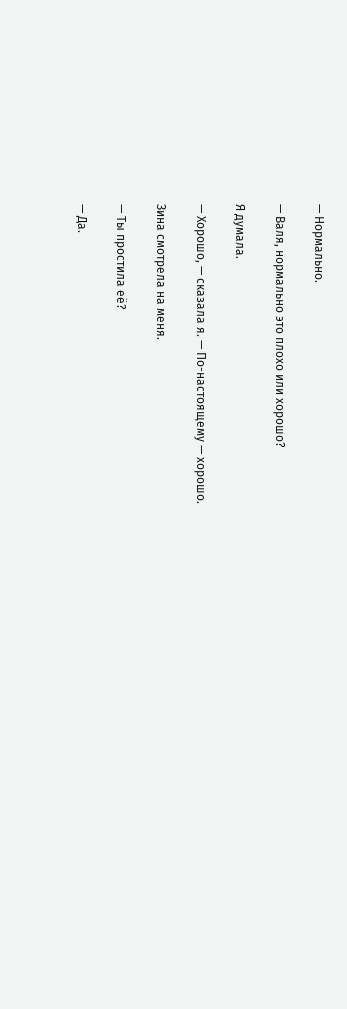— Нормально.

— Валя, нормально это плохо или хорошо?

Я думала.

— Хорошо, — сказала я. — По-настоящему — хорошо.

Зина смотрела на меня.

— Ты простила её?

— Да.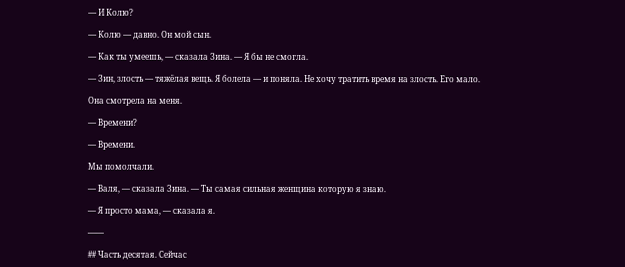— И Колю?

— Колю — давно. Он мой сын.

— Как ты умеешь, — сказала Зина. — Я бы не смогла.

— Зин, злость — тяжёлая вещь. Я болела — и поняла. Не хочу тратить время на злость. Его мало.

Она смотрела на меня.

— Времени?

— Времени.

Мы помолчали.

— Валя, — сказала Зина. — Ты самая сильная женщина которую я знаю.

— Я просто мама, — сказала я.

——

## Часть десятая. Сейчас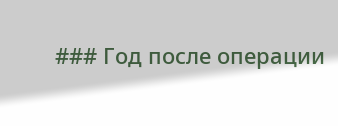### Год после операции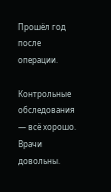Прошёл год после операции.

Контрольные обследования — всё хорошо. Врачи довольны.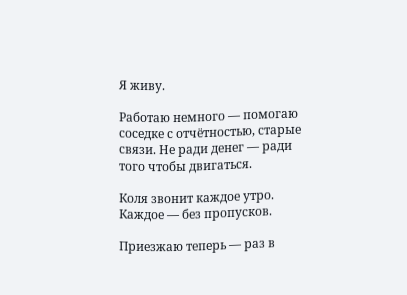Я живу.

Работаю немного — помогаю соседке с отчётностью, старые связи. Не ради денег — ради того чтобы двигаться.

Коля звонит каждое утро. Каждое — без пропусков.

Приезжаю теперь — раз в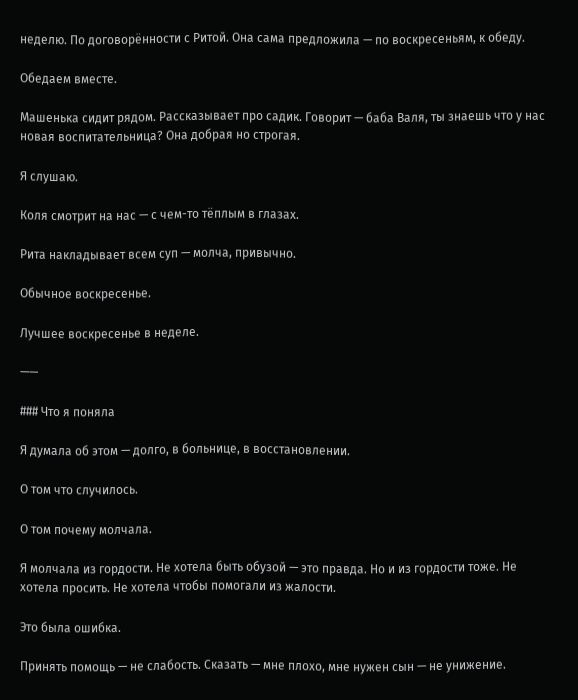неделю. По договорённости с Ритой. Она сама предложила — по воскресеньям, к обеду.

Обедаем вместе.

Машенька сидит рядом. Рассказывает про садик. Говорит — баба Валя, ты знаешь что у нас новая воспитательница? Она добрая но строгая.

Я слушаю.

Коля смотрит на нас — с чем-то тёплым в глазах.

Рита накладывает всем суп — молча, привычно.

Обычное воскресенье.

Лучшее воскресенье в неделе.

——

### Что я поняла

Я думала об этом — долго, в больнице, в восстановлении.

О том что случилось.

О том почему молчала.

Я молчала из гордости. Не хотела быть обузой — это правда. Но и из гордости тоже. Не хотела просить. Не хотела чтобы помогали из жалости.

Это была ошибка.

Принять помощь — не слабость. Сказать — мне плохо, мне нужен сын — не унижение.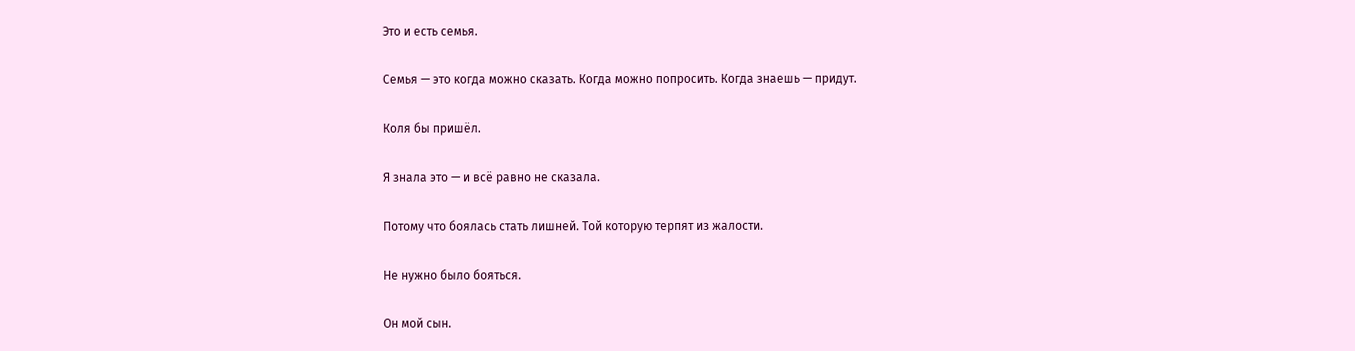Это и есть семья.

Семья — это когда можно сказать. Когда можно попросить. Когда знаешь — придут.

Коля бы пришёл.

Я знала это — и всё равно не сказала.

Потому что боялась стать лишней. Той которую терпят из жалости.

Не нужно было бояться.

Он мой сын.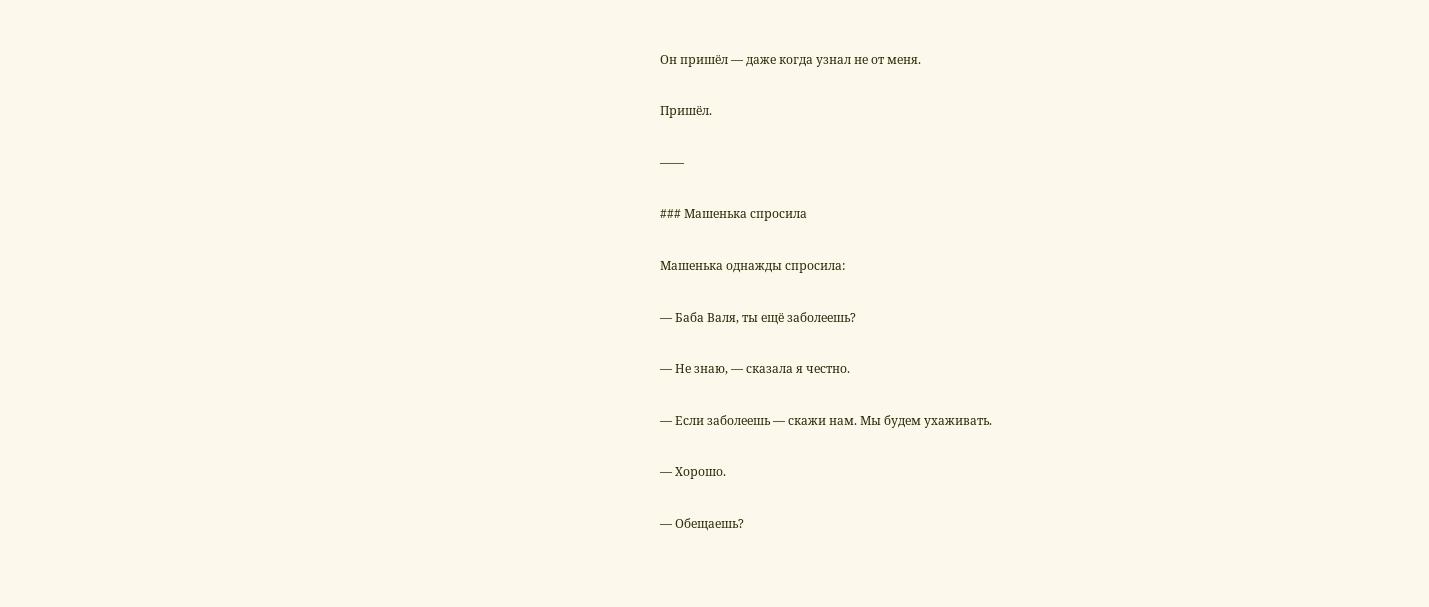Он пришёл — даже когда узнал не от меня.

Пришёл.

——

### Машенька спросила

Машенька однажды спросила:

— Баба Валя, ты ещё заболеешь?

— Не знаю, — сказала я честно.

— Если заболеешь — скажи нам. Мы будем ухаживать.

— Хорошо.

— Обещаешь?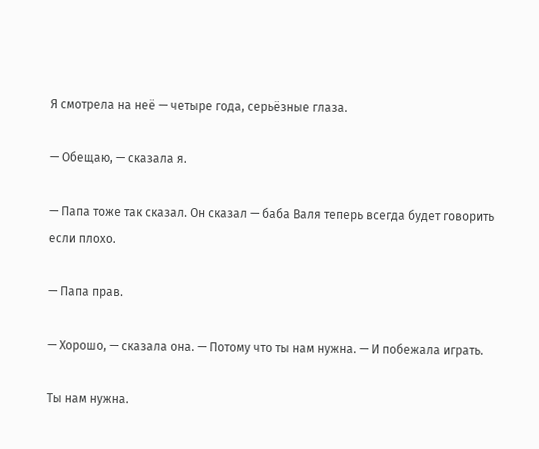Я смотрела на неё — четыре года, серьёзные глаза.

— Обещаю, — сказала я.

— Папа тоже так сказал. Он сказал — баба Валя теперь всегда будет говорить если плохо.

— Папа прав.

— Хорошо, — сказала она. — Потому что ты нам нужна. — И побежала играть.

Ты нам нужна.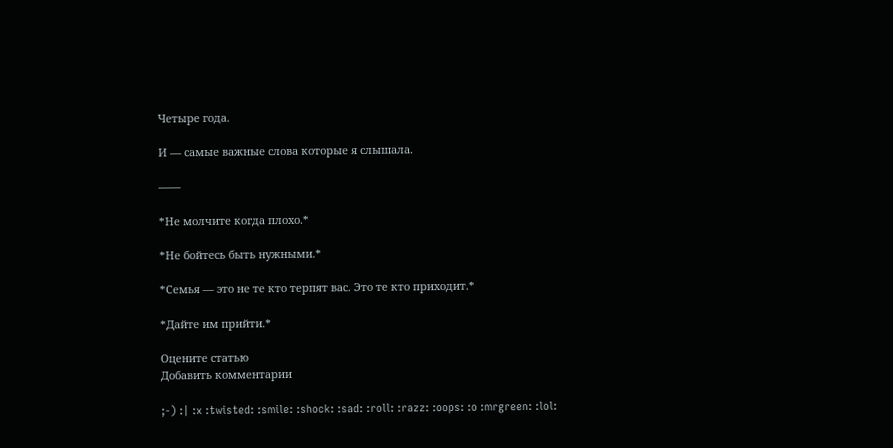Четыре года.

И — самые важные слова которые я слышала.

——

*Не молчите когда плохо.*

*Не бойтесь быть нужными.*

*Семья — это не те кто терпят вас. Это те кто приходит.*

*Дайте им прийти.*

Оцените статью
Добавить комментарии

;-) :| :x :twisted: :smile: :shock: :sad: :roll: :razz: :oops: :o :mrgreen: :lol: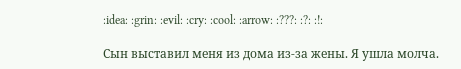:idea: :grin: :evil: :cry: :cool: :arrow: :???: :?: :!:

Сын выставил меня из дома из-за жены. Я ушла молча.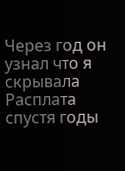Через год он узнал что я скрывала
Расплата спустя годы